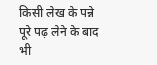किसी लेख के पन्ने पूरे पढ़ लेने के बाद भी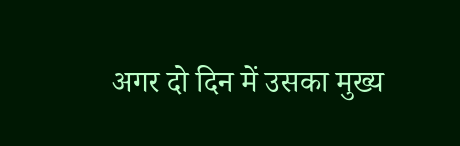अगर दो दिन में उसका मुख्य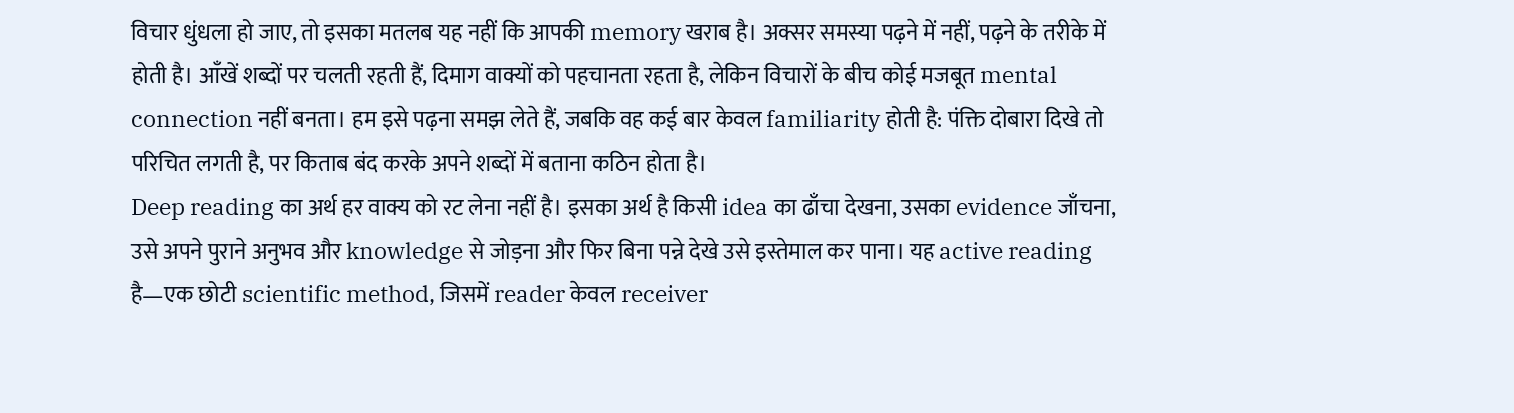विचार धुंधला हो जाए, तो इसका मतलब यह नहीं कि आपकी memory खराब है। अक्सर समस्या पढ़ने में नहीं, पढ़ने के तरीके में होती है। आँखें शब्दों पर चलती रहती हैं, दिमाग वाक्यों को पहचानता रहता है, लेकिन विचारों के बीच कोई मजबूत mental connection नहीं बनता। हम इसे पढ़ना समझ लेते हैं, जबकि वह कई बार केवल familiarity होती है: पंक्ति दोबारा दिखे तो परिचित लगती है, पर किताब बंद करके अपने शब्दों में बताना कठिन होता है।
Deep reading का अर्थ हर वाक्य को रट लेना नहीं है। इसका अर्थ है किसी idea का ढाँचा देखना, उसका evidence जाँचना, उसे अपने पुराने अनुभव और knowledge से जोड़ना और फिर बिना पन्ने देखे उसे इस्तेमाल कर पाना। यह active reading है—एक छोटी scientific method, जिसमें reader केवल receiver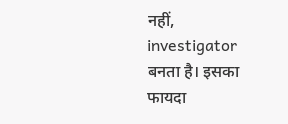नहीं, investigator बनता है। इसका फायदा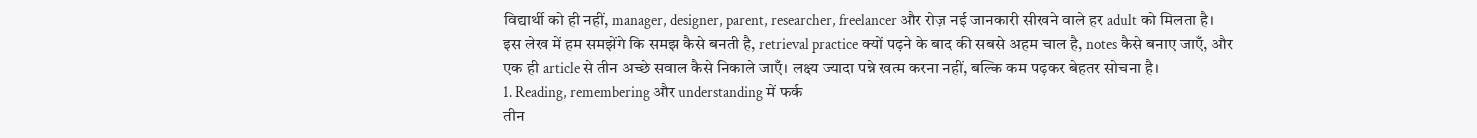विद्यार्थी को ही नहीं, manager, designer, parent, researcher, freelancer और रोज़ नई जानकारी सीखने वाले हर adult को मिलता है।
इस लेख में हम समझेंगे कि समझ कैसे बनती है, retrieval practice क्यों पढ़ने के बाद की सबसे अहम चाल है, notes कैसे बनाए जाएँ, और एक ही article से तीन अच्छे सवाल कैसे निकाले जाएँ। लक्ष्य ज्यादा पन्ने खत्म करना नहीं, बल्कि कम पढ़कर बेहतर सोचना है।
1. Reading, remembering और understanding में फर्क
तीन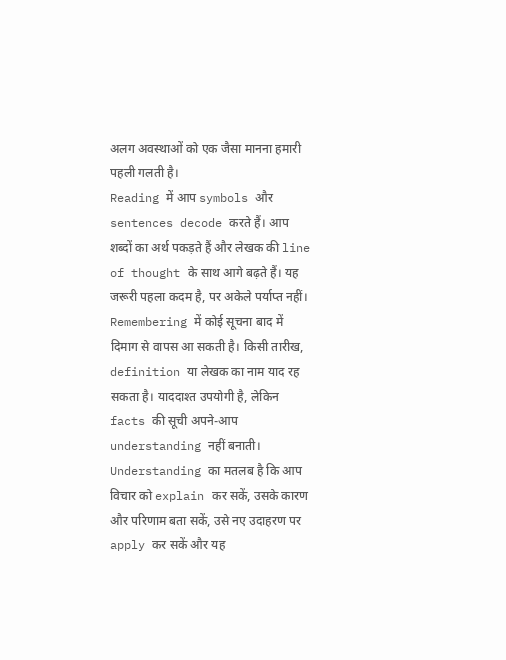अलग अवस्थाओं को एक जैसा मानना हमारी पहली गलती है।
Reading में आप symbols और sentences decode करते हैं। आप शब्दों का अर्थ पकड़ते हैं और लेखक की line of thought के साथ आगे बढ़ते हैं। यह जरूरी पहला कदम है, पर अकेले पर्याप्त नहीं।
Remembering में कोई सूचना बाद में दिमाग से वापस आ सकती है। किसी तारीख, definition या लेखक का नाम याद रह सकता है। याददाश्त उपयोगी है, लेकिन facts की सूची अपने-आप understanding नहीं बनाती।
Understanding का मतलब है कि आप विचार को explain कर सकें, उसके कारण और परिणाम बता सकें, उसे नए उदाहरण पर apply कर सकें और यह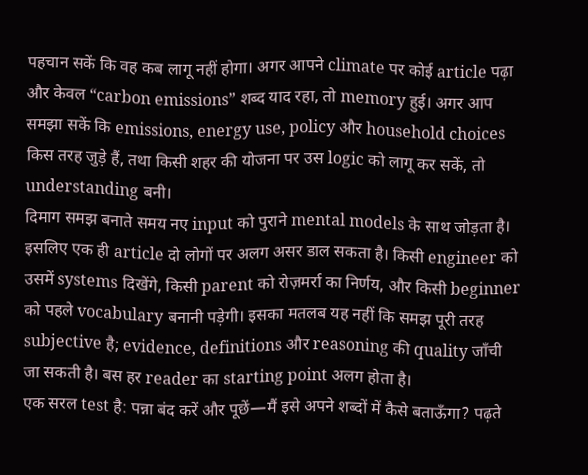पहचान सकें कि वह कब लागू नहीं होगा। अगर आपने climate पर कोई article पढ़ा और केवल “carbon emissions” शब्द याद रहा, तो memory हुई। अगर आप समझा सकें कि emissions, energy use, policy और household choices किस तरह जुड़े हैं, तथा किसी शहर की योजना पर उस logic को लागू कर सकें, तो understanding बनी।
दिमाग समझ बनाते समय नए input को पुराने mental models के साथ जोड़ता है। इसलिए एक ही article दो लोगों पर अलग असर डाल सकता है। किसी engineer को उसमें systems दिखेंगे, किसी parent को रोज़मर्रा का निर्णय, और किसी beginner को पहले vocabulary बनानी पड़ेगी। इसका मतलब यह नहीं कि समझ पूरी तरह subjective है; evidence, definitions और reasoning की quality जाँची जा सकती है। बस हर reader का starting point अलग होता है।
एक सरल test है: पन्ना बंद करें और पूछें—मैं इसे अपने शब्दों में कैसे बताऊँगा? पढ़ते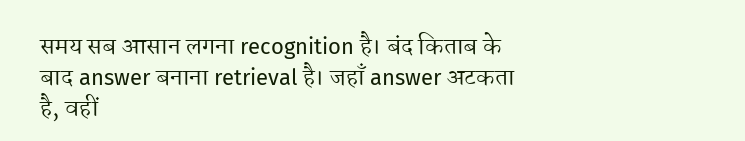समय सब आसान लगना recognition है। बंद किताब के बाद answer बनाना retrieval है। जहाँ answer अटकता है, वहीं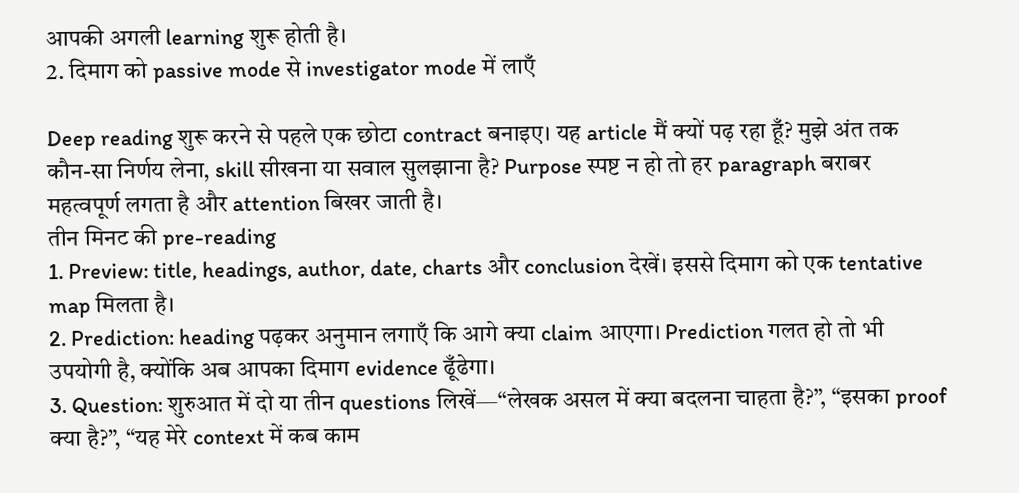आपकी अगली learning शुरू होती है।
2. दिमाग को passive mode से investigator mode में लाएँ

Deep reading शुरू करने से पहले एक छोटा contract बनाइए। यह article मैं क्यों पढ़ रहा हूँ? मुझे अंत तक कौन-सा निर्णय लेना, skill सीखना या सवाल सुलझाना है? Purpose स्पष्ट न हो तो हर paragraph बराबर महत्वपूर्ण लगता है और attention बिखर जाती है।
तीन मिनट की pre-reading
1. Preview: title, headings, author, date, charts और conclusion देखें। इससे दिमाग को एक tentative map मिलता है।
2. Prediction: heading पढ़कर अनुमान लगाएँ कि आगे क्या claim आएगा। Prediction गलत हो तो भी उपयोगी है, क्योंकि अब आपका दिमाग evidence ढूँढेगा।
3. Question: शुरुआत में दो या तीन questions लिखें—“लेखक असल में क्या बदलना चाहता है?”, “इसका proof क्या है?”, “यह मेरे context में कब काम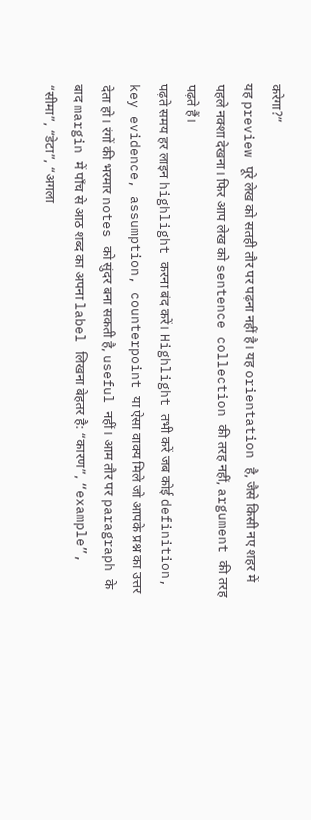करेगा?”
यह preview पूरे लेख को सतही तौर पर पढ़ना नहीं है। यह orientation है, जैसे किसी नए शहर में पहले नक्शा देखना। फिर आप लेख को sentence collection की तरह नहीं, argument की तरह पढ़ते हैं।
पढ़ते समय हर लाइन highlight करना बंद करें। Highlight तभी करें जब कोई definition, key evidence, assumption, counterpoint या ऐसा वाक्य मिले जो आपके प्रश्न का उत्तर देता हो। रंगों की भरमार notes को सुंदर बना सकती है, useful नहीं। आम तौर पर paragraph के बाद margin में पाँच से आठ शब्द का अपना label लिखना बेहतर है: “कारण”, “example”, “सीमा”, “डेटा”, “अगला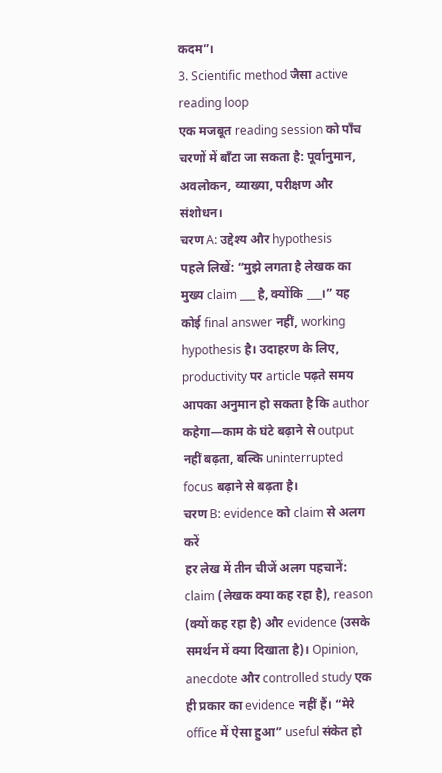कदम”।
3. Scientific method जैसा active reading loop
एक मजबूत reading session को पाँच चरणों में बाँटा जा सकता है: पूर्वानुमान, अवलोकन, व्याख्या, परीक्षण और संशोधन।
चरण A: उद्देश्य और hypothesis
पहले लिखें: “मुझे लगता है लेखक का मुख्य claim ___ है, क्योंकि ___।” यह कोई final answer नहीं, working hypothesis है। उदाहरण के लिए, productivity पर article पढ़ते समय आपका अनुमान हो सकता है कि author कहेगा—काम के घंटे बढ़ाने से output नहीं बढ़ता, बल्कि uninterrupted focus बढ़ाने से बढ़ता है।
चरण B: evidence को claim से अलग करें
हर लेख में तीन चीजें अलग पहचानें: claim (लेखक क्या कह रहा है), reason (क्यों कह रहा है) और evidence (उसके समर्थन में क्या दिखाता है)। Opinion, anecdote और controlled study एक ही प्रकार का evidence नहीं हैं। “मेरे office में ऐसा हुआ” useful संकेत हो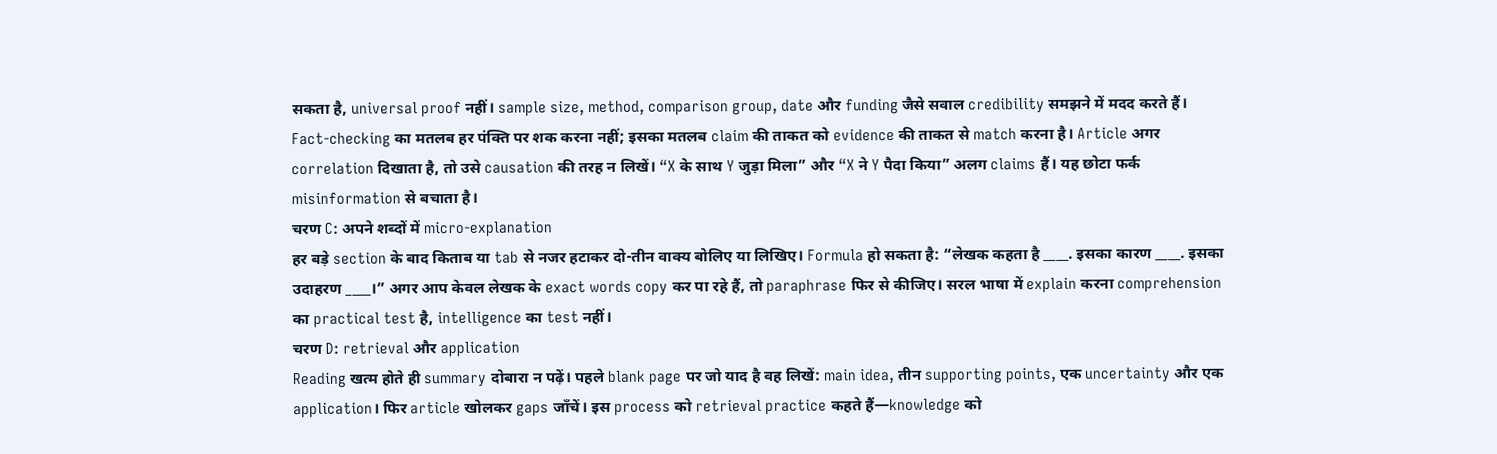सकता है, universal proof नहीं। sample size, method, comparison group, date और funding जैसे सवाल credibility समझने में मदद करते हैं।
Fact-checking का मतलब हर पंक्ति पर शक करना नहीं; इसका मतलब claim की ताकत को evidence की ताकत से match करना है। Article अगर correlation दिखाता है, तो उसे causation की तरह न लिखें। “X के साथ Y जुड़ा मिला” और “X ने Y पैदा किया” अलग claims हैं। यह छोटा फर्क misinformation से बचाता है।
चरण C: अपने शब्दों में micro-explanation
हर बड़े section के बाद किताब या tab से नजर हटाकर दो-तीन वाक्य बोलिए या लिखिए। Formula हो सकता है: “लेखक कहता है ____. इसका कारण ____. इसका उदाहरण ____।” अगर आप केवल लेखक के exact words copy कर पा रहे हैं, तो paraphrase फिर से कीजिए। सरल भाषा में explain करना comprehension का practical test है, intelligence का test नहीं।
चरण D: retrieval और application
Reading खत्म होते ही summary दोबारा न पढ़ें। पहले blank page पर जो याद है वह लिखें: main idea, तीन supporting points, एक uncertainty और एक application। फिर article खोलकर gaps जाँचें। इस process को retrieval practice कहते हैं—knowledge को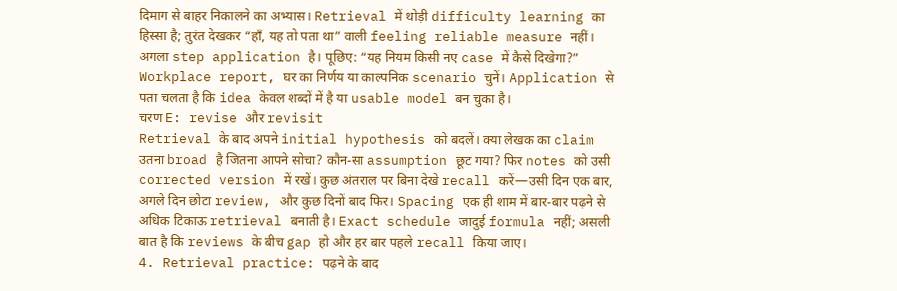दिमाग से बाहर निकालने का अभ्यास। Retrieval में थोड़ी difficulty learning का हिस्सा है; तुरंत देखकर “हाँ, यह तो पता था” वाली feeling reliable measure नहीं।
अगला step application है। पूछिए: “यह नियम किसी नए case में कैसे दिखेगा?” Workplace report, घर का निर्णय या काल्पनिक scenario चुनें। Application से पता चलता है कि idea केवल शब्दों में है या usable model बन चुका है।
चरण E: revise और revisit
Retrieval के बाद अपने initial hypothesis को बदलें। क्या लेखक का claim उतना broad है जितना आपने सोचा? कौन-सा assumption छूट गया? फिर notes को उसी corrected version में रखें। कुछ अंतराल पर बिना देखे recall करें—उसी दिन एक बार, अगले दिन छोटा review, और कुछ दिनों बाद फिर। Spacing एक ही शाम में बार-बार पढ़ने से अधिक टिकाऊ retrieval बनाती है। Exact schedule जादुई formula नहीं; असली बात है कि reviews के बीच gap हो और हर बार पहले recall किया जाए।
4. Retrieval practice: पढ़ने के बाद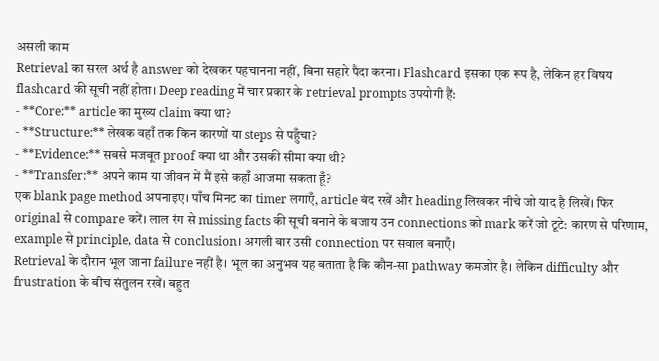असली काम
Retrieval का सरल अर्थ है answer को देखकर पहचानना नहीं, बिना सहारे पैदा करना। Flashcard इसका एक रूप है, लेकिन हर विषय flashcard की सूची नहीं होता। Deep reading में चार प्रकार के retrieval prompts उपयोगी हैं:
- **Core:** article का मुख्य claim क्या था?
- **Structure:** लेखक वहाँ तक किन कारणों या steps से पहुँचा?
- **Evidence:** सबसे मजबूत proof क्या था और उसकी सीमा क्या थी?
- **Transfer:** अपने काम या जीवन में मैं इसे कहाँ आजमा सकता हूँ?
एक blank page method अपनाइए। पाँच मिनट का timer लगाएँ, article बंद रखें और heading लिखकर नीचे जो याद है लिखें। फिर original से compare करें। लाल रंग से missing facts की सूची बनाने के बजाय उन connections को mark करें जो टूटे: कारण से परिणाम, example से principle, data से conclusion। अगली बार उसी connection पर सवाल बनाएँ।
Retrieval के दौरान भूल जाना failure नहीं है। भूल का अनुभव यह बताता है कि कौन-सा pathway कमजोर है। लेकिन difficulty और frustration के बीच संतुलन रखें। बहुत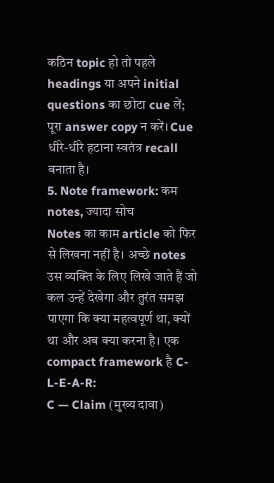कठिन topic हो तो पहले headings या अपने initial questions का छोटा cue लें; पूरा answer copy न करें। Cue धीरे-धीरे हटाना स्वतंत्र recall बनाता है।
5. Note framework: कम notes, ज्यादा सोच
Notes का काम article को फिर से लिखना नहीं है। अच्छे notes उस व्यक्ति के लिए लिखे जाते हैं जो कल उन्हें देखेगा और तुरंत समझ पाएगा कि क्या महत्वपूर्ण था, क्यों था और अब क्या करना है। एक compact framework है C-L-E-A-R:
C — Claim (मुख्य दावा)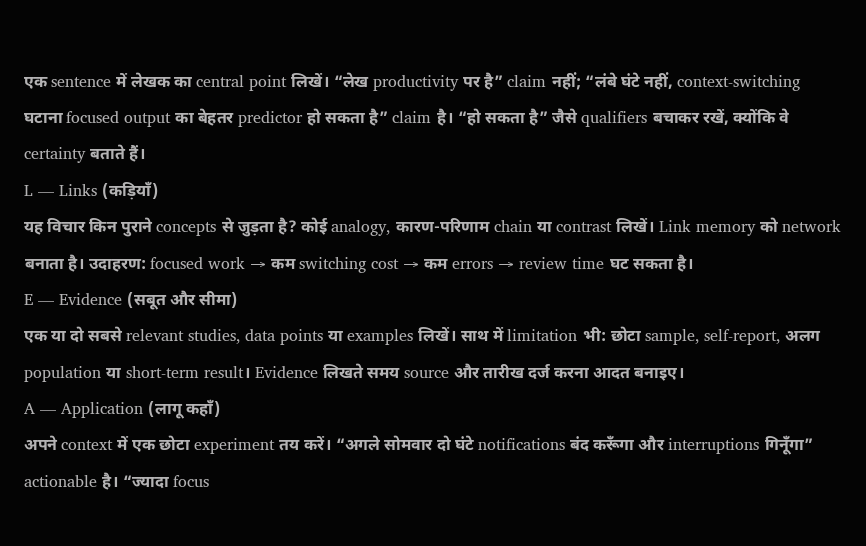एक sentence में लेखक का central point लिखें। “लेख productivity पर है” claim नहीं; “लंबे घंटे नहीं, context-switching घटाना focused output का बेहतर predictor हो सकता है” claim है। “हो सकता है” जैसे qualifiers बचाकर रखें, क्योंकि वे certainty बताते हैं।
L — Links (कड़ियाँ)
यह विचार किन पुराने concepts से जुड़ता है? कोई analogy, कारण-परिणाम chain या contrast लिखें। Link memory को network बनाता है। उदाहरण: focused work → कम switching cost → कम errors → review time घट सकता है।
E — Evidence (सबूत और सीमा)
एक या दो सबसे relevant studies, data points या examples लिखें। साथ में limitation भी: छोटा sample, self-report, अलग population या short-term result। Evidence लिखते समय source और तारीख दर्ज करना आदत बनाइए।
A — Application (लागू कहाँ)
अपने context में एक छोटा experiment तय करें। “अगले सोमवार दो घंटे notifications बंद करूँगा और interruptions गिनूँगा” actionable है। “ज्यादा focus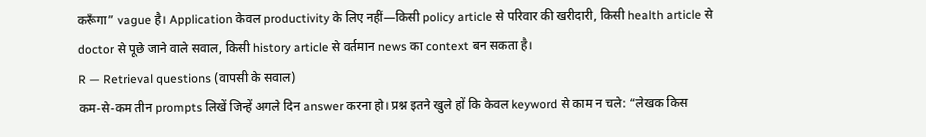करूँगा” vague है। Application केवल productivity के लिए नहीं—किसी policy article से परिवार की खरीदारी, किसी health article से doctor से पूछे जाने वाले सवाल, किसी history article से वर्तमान news का context बन सकता है।
R — Retrieval questions (वापसी के सवाल)
कम-से-कम तीन prompts लिखें जिन्हें अगले दिन answer करना हो। प्रश्न इतने खुले हों कि केवल keyword से काम न चले: “लेखक किस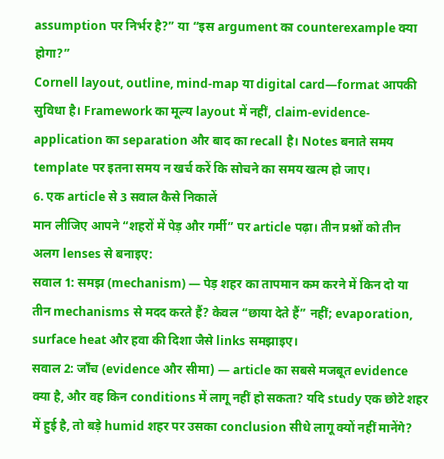assumption पर निर्भर है?” या “इस argument का counterexample क्या होगा?”
Cornell layout, outline, mind-map या digital card—format आपकी सुविधा है। Framework का मूल्य layout में नहीं, claim-evidence-application का separation और बाद का recall है। Notes बनाते समय template पर इतना समय न खर्च करें कि सोचने का समय खत्म हो जाए।
6. एक article से 3 सवाल कैसे निकालें
मान लीजिए आपने “शहरों में पेड़ और गर्मी” पर article पढ़ा। तीन प्रश्नों को तीन अलग lenses से बनाइए:
सवाल 1: समझ (mechanism) — पेड़ शहर का तापमान कम करने में किन दो या तीन mechanisms से मदद करते हैं? केवल “छाया देते हैं” नहीं; evaporation, surface heat और हवा की दिशा जैसे links समझाइए।
सवाल 2: जाँच (evidence और सीमा) — article का सबसे मजबूत evidence क्या है, और वह किन conditions में लागू नहीं हो सकता? यदि study एक छोटे शहर में हुई है, तो बड़े humid शहर पर उसका conclusion सीधे लागू क्यों नहीं मानेंगे?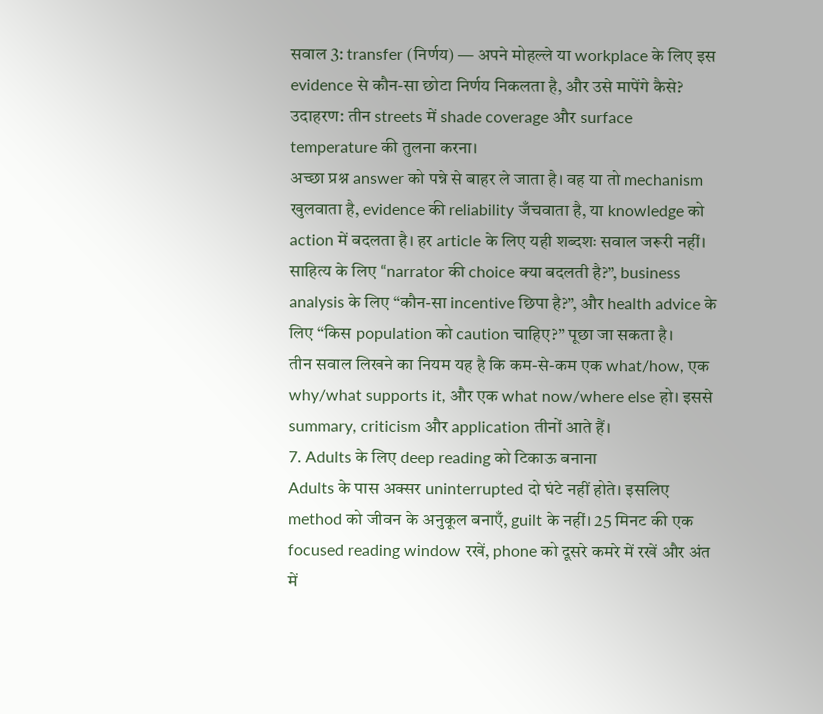सवाल 3: transfer (निर्णय) — अपने मोहल्ले या workplace के लिए इस evidence से कौन-सा छोटा निर्णय निकलता है, और उसे मापेंगे कैसे? उदाहरण: तीन streets में shade coverage और surface temperature की तुलना करना।
अच्छा प्रश्न answer को पन्ने से बाहर ले जाता है। वह या तो mechanism खुलवाता है, evidence की reliability जँचवाता है, या knowledge को action में बदलता है। हर article के लिए यही शब्दशः सवाल जरूरी नहीं। साहित्य के लिए “narrator की choice क्या बदलती है?”, business analysis के लिए “कौन-सा incentive छिपा है?”, और health advice के लिए “किस population को caution चाहिए?” पूछा जा सकता है।
तीन सवाल लिखने का नियम यह है कि कम-से-कम एक what/how, एक why/what supports it, और एक what now/where else हो। इससे summary, criticism और application तीनों आते हैं।
7. Adults के लिए deep reading को टिकाऊ बनाना
Adults के पास अक्सर uninterrupted दो घंटे नहीं होते। इसलिए method को जीवन के अनुकूल बनाएँ, guilt के नहीं। 25 मिनट की एक focused reading window रखें, phone को दूसरे कमरे में रखें और अंत में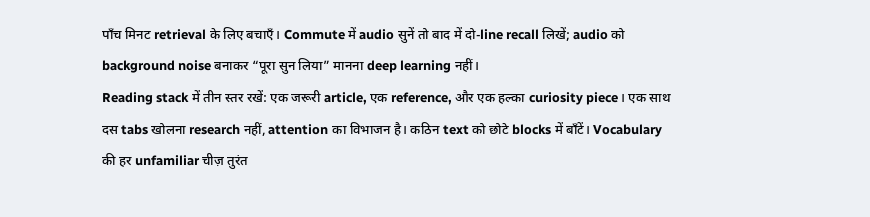पाँच मिनट retrieval के लिए बचाएँ। Commute में audio सुनें तो बाद में दो-line recall लिखें; audio को background noise बनाकर “पूरा सुन लिया” मानना deep learning नहीं।
Reading stack में तीन स्तर रखें: एक जरूरी article, एक reference, और एक हल्का curiosity piece। एक साथ दस tabs खोलना research नहीं, attention का विभाजन है। कठिन text को छोटे blocks में बाँटें। Vocabulary की हर unfamiliar चीज़ तुरंत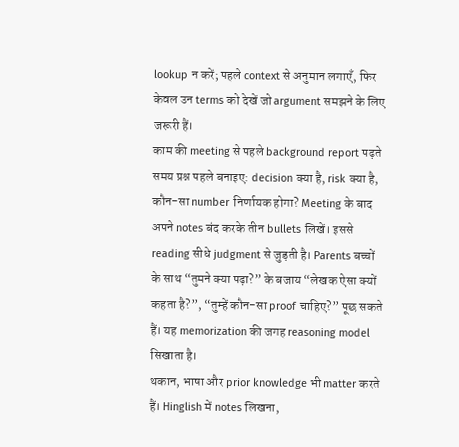lookup न करें; पहले context से अनुमान लगाएँ, फिर केवल उन terms को देखें जो argument समझने के लिए जरूरी हैं।
काम की meeting से पहले background report पढ़ते समय प्रश्न पहले बनाइए: decision क्या है, risk क्या है, कौन-सा number निर्णायक होगा? Meeting के बाद अपने notes बंद करके तीन bullets लिखें। इससे reading सीधे judgment से जुड़ती है। Parents बच्चों के साथ “तुमने क्या पढ़ा?” के बजाय “लेखक ऐसा क्यों कहता है?”, “तुम्हें कौन-सा proof चाहिए?” पूछ सकते हैं। यह memorization की जगह reasoning model सिखाता है।
थकान, भाषा और prior knowledge भी matter करते हैं। Hinglish में notes लिखना,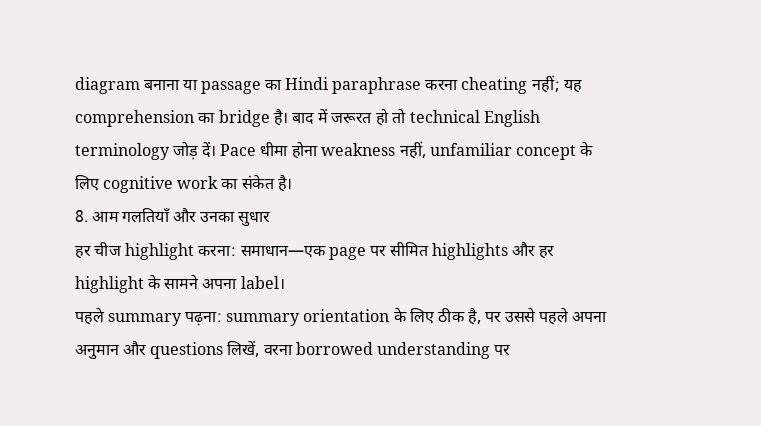diagram बनाना या passage का Hindi paraphrase करना cheating नहीं; यह comprehension का bridge है। बाद में जरूरत हो तो technical English terminology जोड़ दें। Pace धीमा होना weakness नहीं, unfamiliar concept के लिए cognitive work का संकेत है।
8. आम गलतियाँ और उनका सुधार
हर चीज highlight करना: समाधान—एक page पर सीमित highlights और हर highlight के सामने अपना label।
पहले summary पढ़ना: summary orientation के लिए ठीक है, पर उससे पहले अपना अनुमान और questions लिखें, वरना borrowed understanding पर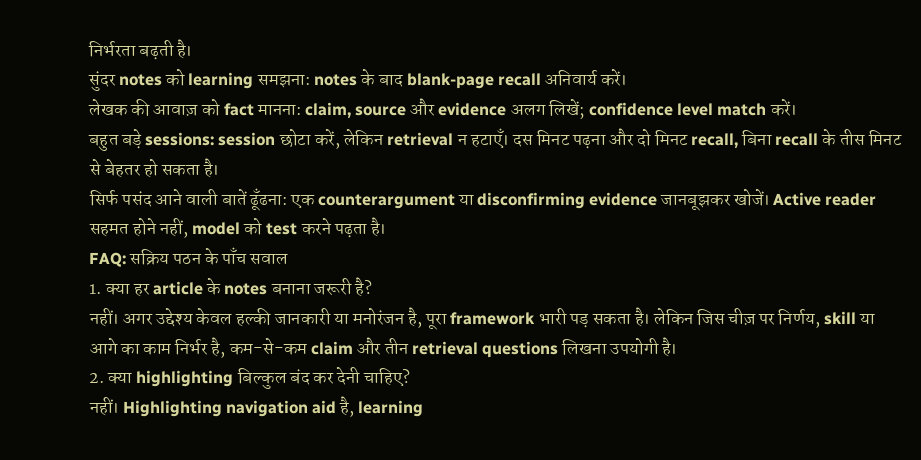निर्भरता बढ़ती है।
सुंदर notes को learning समझना: notes के बाद blank-page recall अनिवार्य करें।
लेखक की आवाज़ को fact मानना: claim, source और evidence अलग लिखें; confidence level match करें।
बहुत बड़े sessions: session छोटा करें, लेकिन retrieval न हटाएँ। दस मिनट पढ़ना और दो मिनट recall, बिना recall के तीस मिनट से बेहतर हो सकता है।
सिर्फ पसंद आने वाली बातें ढूँढना: एक counterargument या disconfirming evidence जानबूझकर खोजें। Active reader सहमत होने नहीं, model को test करने पढ़ता है।
FAQ: सक्रिय पठन के पाँच सवाल
1. क्या हर article के notes बनाना जरूरी है?
नहीं। अगर उद्देश्य केवल हल्की जानकारी या मनोरंजन है, पूरा framework भारी पड़ सकता है। लेकिन जिस चीज़ पर निर्णय, skill या आगे का काम निर्भर है, कम-से-कम claim और तीन retrieval questions लिखना उपयोगी है।
2. क्या highlighting बिल्कुल बंद कर देनी चाहिए?
नहीं। Highlighting navigation aid है, learning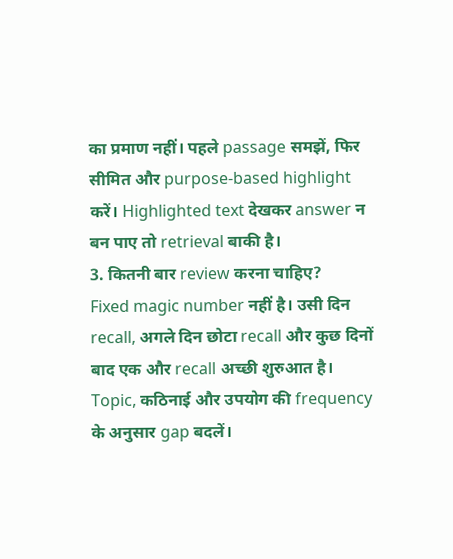का प्रमाण नहीं। पहले passage समझें, फिर सीमित और purpose-based highlight करें। Highlighted text देखकर answer न बन पाए तो retrieval बाकी है।
3. कितनी बार review करना चाहिए?
Fixed magic number नहीं है। उसी दिन recall, अगले दिन छोटा recall और कुछ दिनों बाद एक और recall अच्छी शुरुआत है। Topic, कठिनाई और उपयोग की frequency के अनुसार gap बदलें।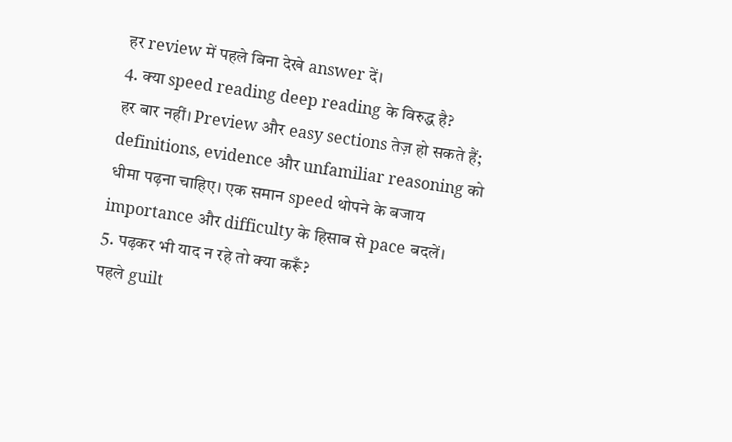हर review में पहले बिना देखे answer दें।
4. क्या speed reading deep reading के विरुद्ध है?
हर बार नहीं। Preview और easy sections तेज़ हो सकते हैं; definitions, evidence और unfamiliar reasoning को धीमा पढ़ना चाहिए। एक समान speed थोपने के बजाय importance और difficulty के हिसाब से pace बदलें।
5. पढ़कर भी याद न रहे तो क्या करूँ?
पहले guilt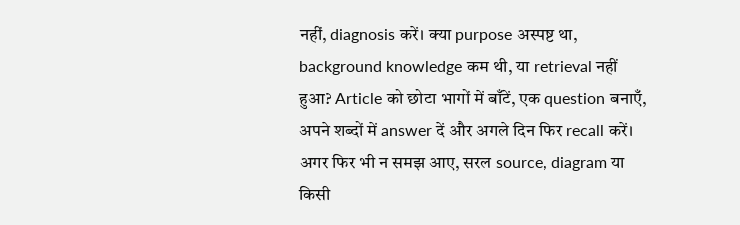नहीं, diagnosis करें। क्या purpose अस्पष्ट था, background knowledge कम थी, या retrieval नहीं हुआ? Article को छोटा भागों में बाँटें, एक question बनाएँ, अपने शब्दों में answer दें और अगले दिन फिर recall करें। अगर फिर भी न समझ आए, सरल source, diagram या किसी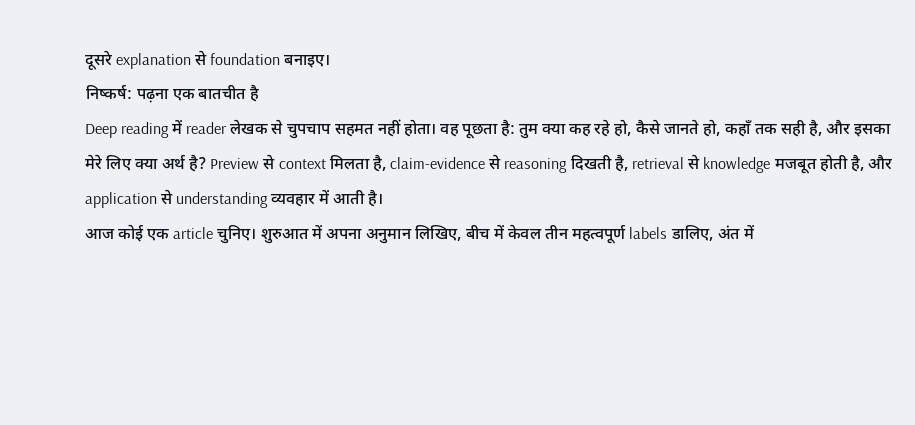दूसरे explanation से foundation बनाइए।
निष्कर्ष: पढ़ना एक बातचीत है
Deep reading में reader लेखक से चुपचाप सहमत नहीं होता। वह पूछता है: तुम क्या कह रहे हो, कैसे जानते हो, कहाँ तक सही है, और इसका मेरे लिए क्या अर्थ है? Preview से context मिलता है, claim-evidence से reasoning दिखती है, retrieval से knowledge मजबूत होती है, और application से understanding व्यवहार में आती है।
आज कोई एक article चुनिए। शुरुआत में अपना अनुमान लिखिए, बीच में केवल तीन महत्वपूर्ण labels डालिए, अंत में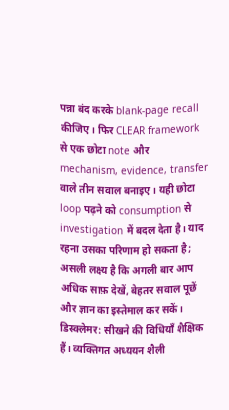पन्ना बंद करके blank-page recall कीजिए। फिर CLEAR framework से एक छोटा note और mechanism, evidence, transfer वाले तीन सवाल बनाइए। यही छोटा loop पढ़ने को consumption से investigation में बदल देता है। याद रहना उसका परिणाम हो सकता है; असली लक्ष्य है कि अगली बार आप अधिक साफ़ देखें, बेहतर सवाल पूछें और ज्ञान का इस्तेमाल कर सकें।
डिस्क्लेमर: सीखने की विधियाँ शैक्षिक हैं। व्यक्तिगत अध्ययन शैली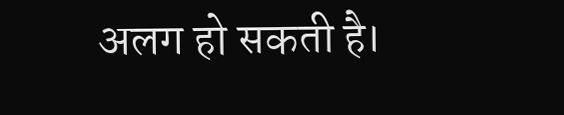अलग हो सकती है।